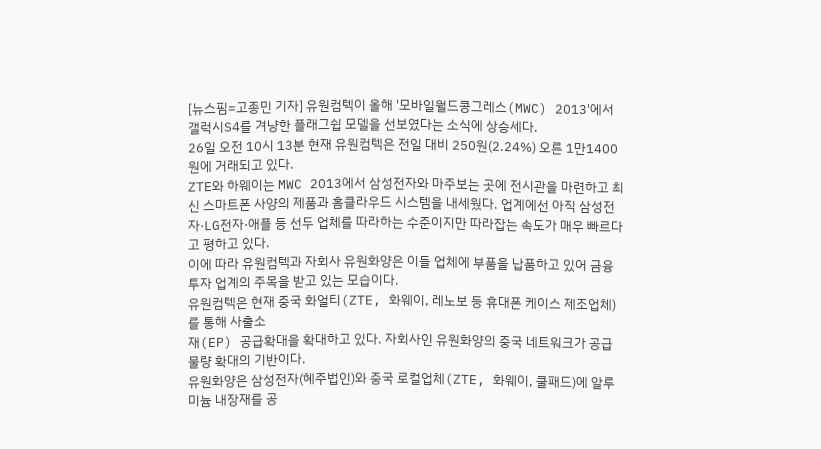[뉴스핌=고종민 기자] 유원컴텍이 올해 '모바일월드콩그레스(MWC) 2013'에서 갤럭시S4를 겨냥한 플래그쉽 모델을 선보였다는 소식에 상승세다.
26일 오전 10시 13분 현재 유원컴텍은 전일 대비 250원(2.24%) 오른 1만1400원에 거래되고 있다.
ZTE와 하웨이는 MWC 2013에서 삼성전자와 마주보는 곳에 전시관을 마련하고 최신 스마트폰 사양의 제품과 홈클라우드 시스템을 내세웠다. 업계에선 아직 삼성전자·LG전자·애플 등 선두 업체를 따라하는 수준이지만 따라잡는 속도가 매우 빠르다고 평하고 있다.
이에 따라 유원컴텍과 자회사 유원화양은 이들 업체에 부품을 납품하고 있어 금융투자 업계의 주목을 받고 있는 모습이다.
유원컴텍은 현재 중국 화얼티(ZTE, 화웨이, 레노보 등 휴대폰 케이스 제조업체)를 통해 사출소
재(EP) 공급확대을 확대하고 있다. 자회사인 유원화양의 중국 네트워크가 공급물량 확대의 기반이다.
유원화양은 삼성전자(혜주법인)와 중국 로컬업체(ZTE, 화웨이, 쿨패드)에 알루미늄 내장재를 공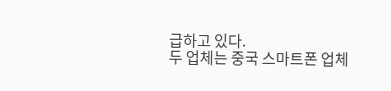급하고 있다.
두 업체는 중국 스마트폰 업체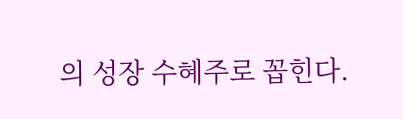의 성장 수혜주로 꼽힌다.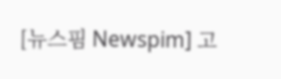[뉴스핌 Newspim] 고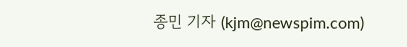종민 기자 (kjm@newspim.com)